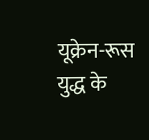यूक्रेन-रूस युद्ध के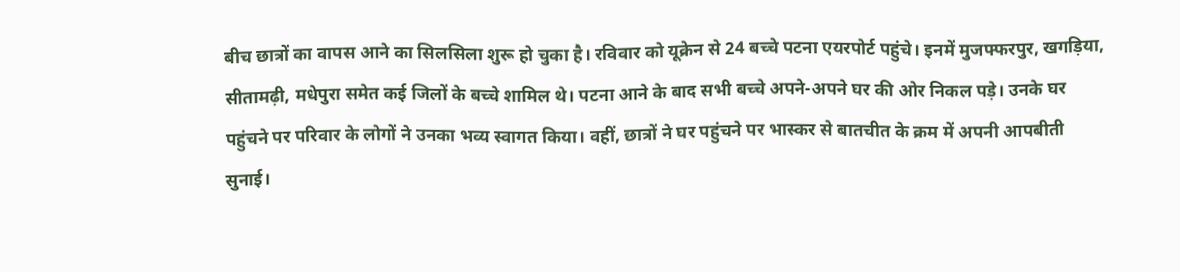बीच छात्रों का वापस आने का सिलसिला शुरू हो चुका है। रविवार को यूक्रेन से 24 बच्चे पटना एयरपोर्ट पहुंचे। इनमें मुजफ्फरपुर, खगड़िया, सीतामढ़ी, मधेपुरा समेत कई जिलों के बच्चे शामिल थे। पटना आने के बाद सभी बच्चे अपने-अपने घर की ओर निकल पड़े। उनके घर पहुंचने पर परिवार के लोगों ने उनका भव्य स्वागत किया। वहीं, छात्रों ने घर पहुंचने पर भास्कर से बातचीत के क्रम में अपनी आपबीती सुनाई।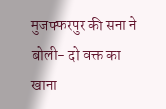मुजफ्फरपुर की सना ने बोली- दो वक्त का खाना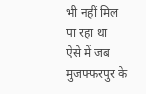भी नहीं मिल पा रहा था
ऐसे में जब मुजफ्फरपुर के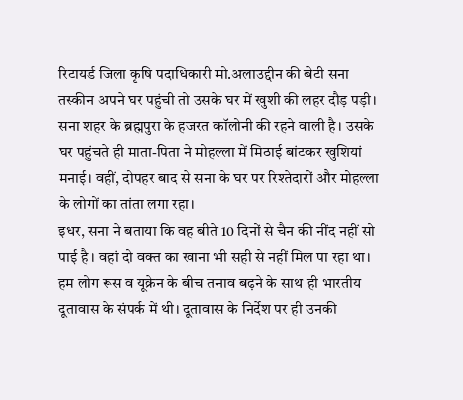रिटायर्ड जिला कृषि पदाधिकारी मो.अलाउद्दीन की बेटी सना तस्कीन अपने घर पहुंची तो उसके घर में खुशी की लहर दौड़ पड़ी। सना शहर के ब्रह्मपुरा के हजरत कॉलोनी की रहने वाली है। उसके घर पहुंचते ही माता-पिता ने मोहल्ला में मिठाई बांटकर खुशियां मनाई। वहीं, दोपहर बाद से सना के घर पर रिश्तेदारों और मोहल्ला के लोगों का तांता लगा रहा।
इधर, सना ने बताया कि वह बीते 10 दिनों से चैन की नींद नहीं सो पाई है। वहां दो वक्त का खाना भी सही से नहीं मिल पा रहा था। हम लोग रूस व यूक्रेन के बीच तनाव बढ़ने के साथ ही भारतीय दूतावास के संपर्क में थी। दूतावास के निर्देश पर ही उनकी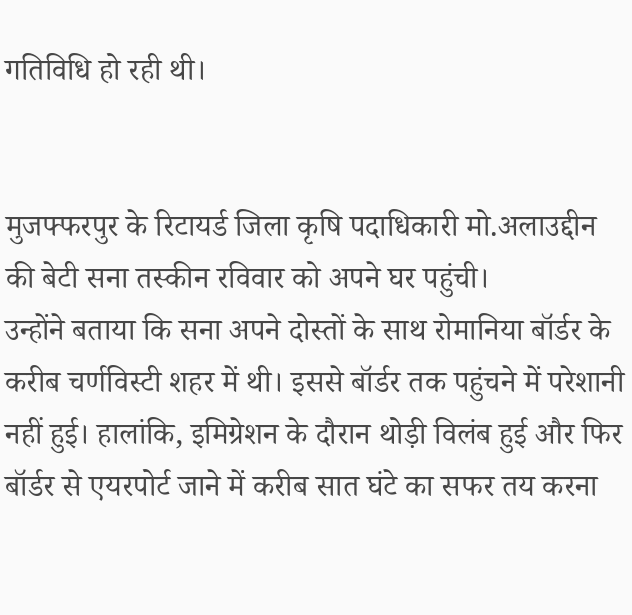गतिविधि हो रही थी।


मुजफ्फरपुर के रिटायर्ड जिला कृषि पदाधिकारी मो.अलाउद्दीन की बेटी सना तस्कीन रविवार को अपने घर पहुंची।
उन्होंने बताया कि सना अपने दोस्तों के साथ रोमानिया बॉर्डर के करीब चर्णविस्टी शहर में थी। इससे बॉर्डर तक पहुंचने में परेशानी नहीं हुई। हालांकि, इमिग्रेशन के दौरान थोड़ी विलंब हुई और फिर बॉर्डर से एयरपोर्ट जाने में करीब सात घंटे का सफर तय करना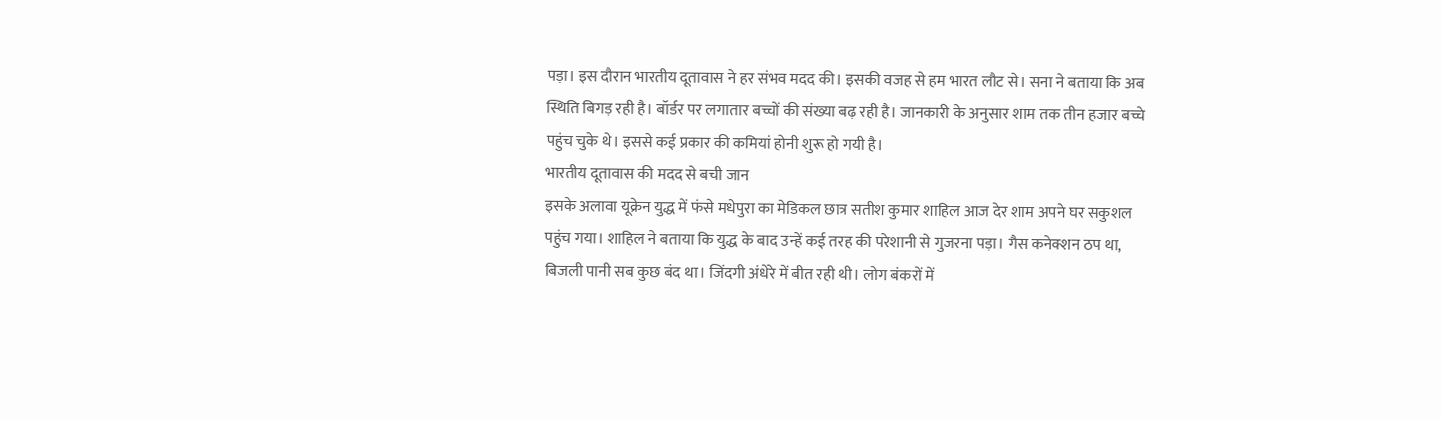पड़ा। इस दौरान भारतीय दूतावास ने हर संभव मदद की। इसकी वजह से हम भारत लौट से। सना ने बताया कि अब स्थिति बिगड़ रही है। बॉर्डर पर लगातार बच्चों की संख्या बढ़ रही है। जानकारी के अनुसार शाम तक तीन हजार बच्चे पहुंच चुके थे। इससे कई प्रकार की कमियां होनी शुरू हो गयी है।
भारतीय दूतावास की मदद से बची जान
इसके अलावा यूक्रेन युद्ध में फंसे मधेपुरा का मेडिकल छात्र सतीश कुमार शाहिल आज देर शाम अपने घर सकुशल पहुंच गया। शाहिल ने बताया कि युद्ध के बाद उन्हें कई तरह की परेशानी से गुजरना पड़ा। गैस कनेक्शन ठप था, बिजली पानी सब कुछ बंद था। जिंदगी अंधेरे में बीत रही थी। लोग बंकरों में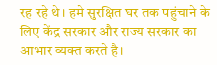रह रहे थे। हमे सुरक्षित घर तक पहुंचाने के लिए केंद्र सरकार और राज्य सरकार का आभार व्यक्त करते है।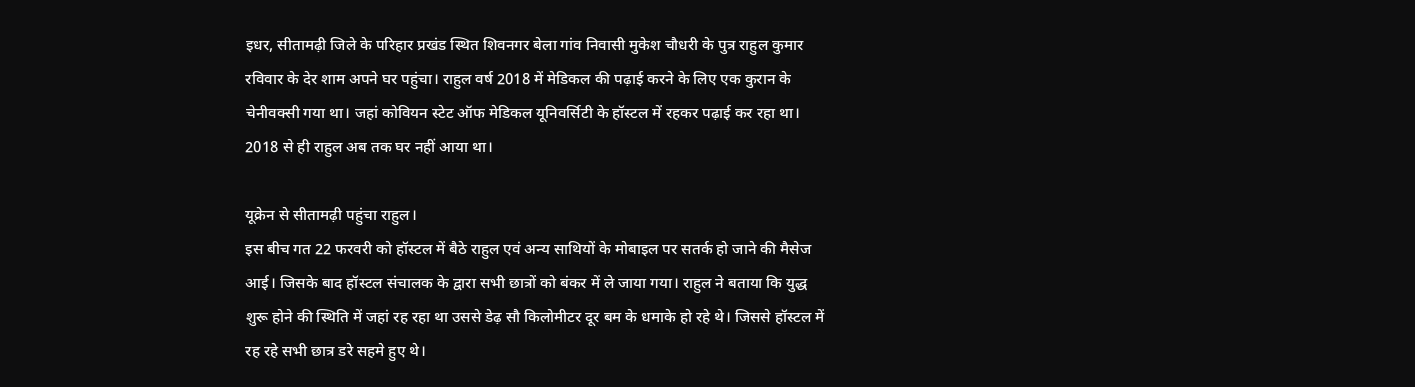इधर, सीतामढ़ी जिले के परिहार प्रखंड स्थित शिवनगर बेला गांव निवासी मुकेश चौधरी के पुत्र राहुल कुमार रविवार के देर शाम अपने घर पहुंचा। राहुल वर्ष 2018 में मेडिकल की पढ़ाई करने के लिए एक कुरान के चेनीवक्सी गया था। जहां कोवियन स्टेट ऑफ मेडिकल यूनिवर्सिटी के हॉस्टल में रहकर पढ़ाई कर रहा था। 2018 से ही राहुल अब तक घर नहीं आया था।

यूक्रेन से सीतामढ़ी पहुंचा राहुल।
इस बीच गत 22 फरवरी को हॉस्टल में बैठे राहुल एवं अन्य साथियों के मोबाइल पर सतर्क हो जाने की मैसेज आई। जिसके बाद हॉस्टल संचालक के द्वारा सभी छात्रों को बंकर में ले जाया गया। राहुल ने बताया कि युद्ध शुरू होने की स्थिति में जहां रह रहा था उससे डेढ़ सौ किलोमीटर दूर बम के धमाके हो रहे थे। जिससे हॉस्टल में रह रहे सभी छात्र डरे सहमे हुए थे।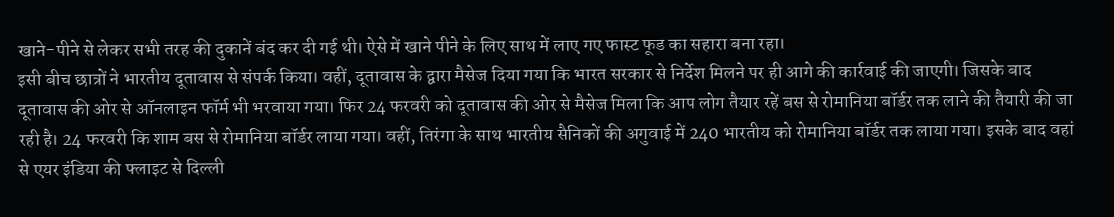खाने-पीने से लेकर सभी तरह की दुकानें बंद कर दी गई थी। ऐसे में खाने पीने के लिए साथ में लाए गए फास्ट फूड का सहारा बना रहा।
इसी बीच छात्रों ने भारतीय दूतावास से संपर्क किया। वहीं, दूतावास के द्वारा मैसेज दिया गया कि भारत सरकार से निर्देश मिलने पर ही आगे की कार्रवाई की जाएगी। जिसके बाद दूतावास की ओर से ऑनलाइन फॉर्म भी भरवाया गया। फिर 24 फरवरी को दूतावास की ओर से मैसेज मिला कि आप लोग तैयार रहें बस से रोमानिया बॉर्डर तक लाने की तैयारी की जा रही है। 24 फरवरी कि शाम बस से रोमानिया बॉर्डर लाया गया। वहीं, तिरंगा के साथ भारतीय सैनिकों की अगुवाई में 240 भारतीय को रोमानिया बॉर्डर तक लाया गया। इसके बाद वहां से एयर इंडिया की फ्लाइट से दिल्ली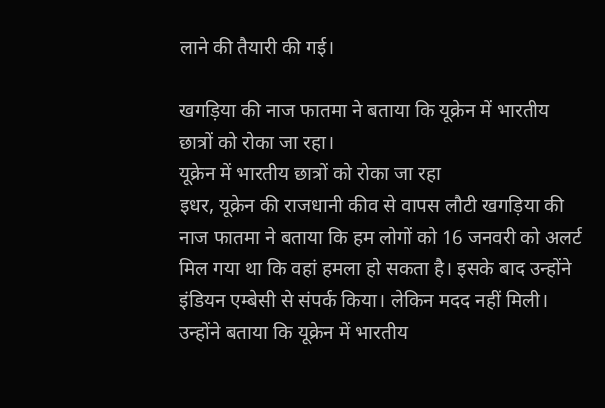लाने की तैयारी की गई।

खगड़िया की नाज फातमा ने बताया कि यूक्रेन में भारतीय छात्रों को रोका जा रहा।
यूक्रेन में भारतीय छात्रों को रोका जा रहा
इधर, यूक्रेन की राजधानी कीव से वापस लौटी खगड़िया की नाज फातमा ने बताया कि हम लोगों को 16 जनवरी को अलर्ट मिल गया था कि वहां हमला हो सकता है। इसके बाद उन्होंने इंडियन एम्बेसी से संपर्क किया। लेकिन मदद नहीं मिली। उन्होंने बताया कि यूक्रेन में भारतीय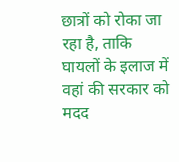छात्रों को रोका जा रहा है, ताकि घायलों के इलाज में वहां की सरकार को मदद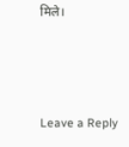मिले।



Leave a Reply